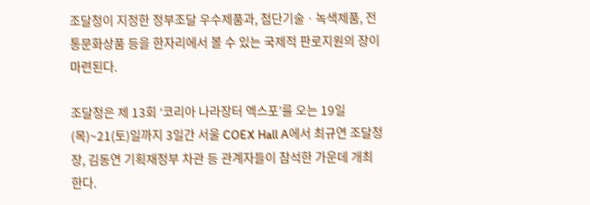조달청이 지정한 정부조달 우수제품과, 첨단기술ㆍ녹색제품, 전통문화상품 등을 한자리에서 볼 수 있는 국제적 판로지원의 장이 마련된다.

조달청은 제 13회 ‘코리아 나라장터 엑스포’를 오는 19일(목)~21(토)일까지 3일간 서울 COEX Hall A에서 최규연 조달청장, 김동연 기획재정부 차관 등 관계자들이 참석한 가운데 개최한다.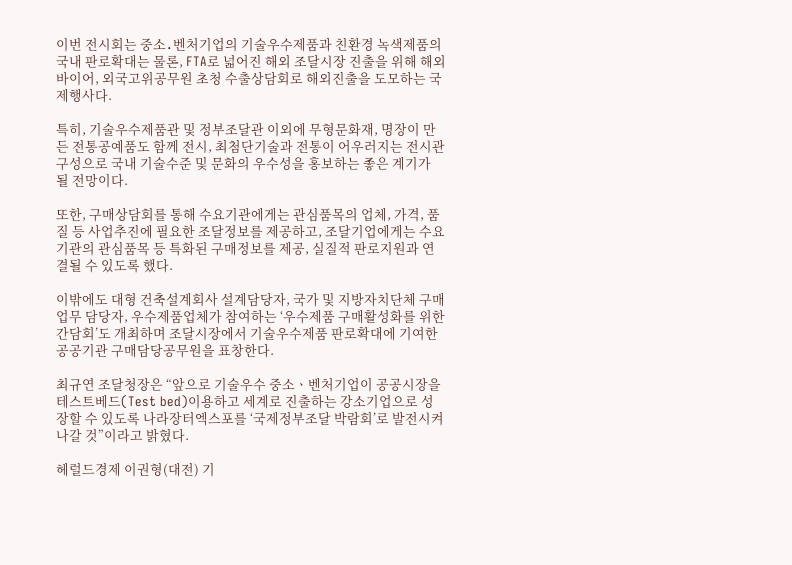이번 전시회는 중소․벤처기업의 기술우수제품과 친환경 녹색제품의 국내 판로확대는 물론, FTA로 넓어진 해외 조달시장 진출을 위해 해외바이어, 외국고위공무원 초청 수출상담회로 해외진출을 도모하는 국제행사다.

특히, 기술우수제품관 및 정부조달관 이외에 무형문화재, 명장이 만든 전통공예품도 함께 전시, 최첨단기술과 전통이 어우러지는 전시관 구성으로 국내 기술수준 및 문화의 우수성을 홍보하는 좋은 계기가 될 전망이다.

또한, 구매상담회를 통해 수요기관에게는 관심품목의 업체, 가격, 품질 등 사업추진에 필요한 조달정보를 제공하고, 조달기업에게는 수요기관의 관심품목 등 특화된 구매정보를 제공, 실질적 판로지원과 연결될 수 있도록 했다.

이밖에도 대형 건축설계회사 설계담당자, 국가 및 지방자치단체 구매업무 담당자, 우수제품업체가 참여하는 ‘우수제품 구매활성화를 위한 간담회’도 개최하며 조달시장에서 기술우수제품 판로확대에 기여한 공공기관 구매담당공무원을 표창한다.

최규연 조달청장은 “앞으로 기술우수 중소ㆍ벤처기업이 공공시장을 테스트베드(Test bed)이용하고 세계로 진출하는 강소기업으로 성장할 수 있도록 나라장터엑스포를 ‘국제정부조달 박람회’로 발전시켜 나갈 것”이라고 밝혔다.

헤럴드경제 이권형(대전) 기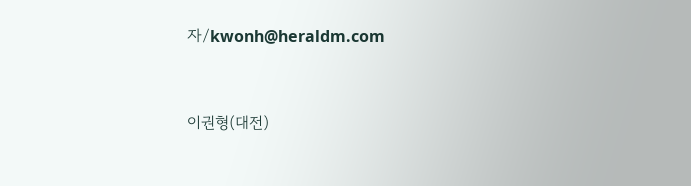자/kwonh@heraldm.com


이권형(대전)